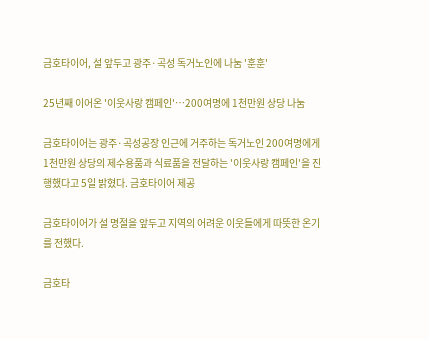금호타이어, 설 앞두고 광주·곡성 독거노인에 나눔 '훈훈'

25년째 이어온 '이웃사랑 캠페인'…200여명에 1천만원 상당 나눔

금호타이어는 광주·곡성공장 인근에 거주하는 독거노인 200여명에게 1천만원 상당의 제수용품과 식료품을 전달하는 '이웃사랑 캠페인'을 진행했다고 5일 밝혔다. 금호타이어 제공

금호타이어가 설 명절을 앞두고 지역의 어려운 이웃들에게 따뜻한 온기를 전했다.

금호타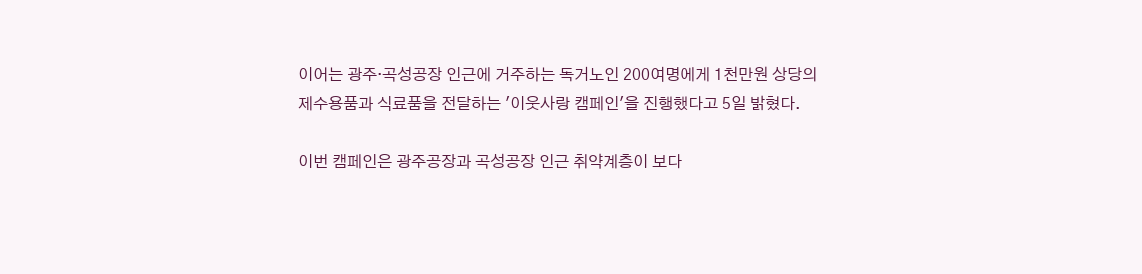이어는 광주·곡성공장 인근에 거주하는 독거노인 200여명에게 1천만원 상당의 제수용품과 식료품을 전달하는 '이웃사랑 캠페인'을 진행했다고 5일 밝혔다.

이번 캠페인은 광주공장과 곡성공장 인근 취약계층이 보다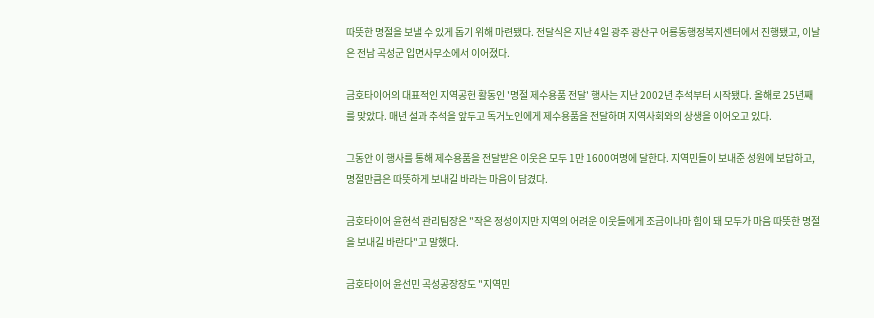따뜻한 명절을 보낼 수 있게 돕기 위해 마련됐다. 전달식은 지난 4일 광주 광산구 어룡동행정복지센터에서 진행됐고, 이날은 전남 곡성군 입면사무소에서 이어졌다.

금호타이어의 대표적인 지역공헌 활동인 '명절 제수용품 전달' 행사는 지난 2002년 추석부터 시작됐다. 올해로 25년째를 맞았다. 매년 설과 추석을 앞두고 독거노인에게 제수용품을 전달하며 지역사회와의 상생을 이어오고 있다.

그동안 이 행사를 통해 제수용품을 전달받은 이웃은 모두 1만 1600여명에 달한다. 지역민들이 보내준 성원에 보답하고, 명절만큼은 따뜻하게 보내길 바라는 마음이 담겼다.

금호타이어 윤현석 관리팀장은 "작은 정성이지만 지역의 어려운 이웃들에게 조금이나마 힘이 돼 모두가 마음 따뜻한 명절을 보내길 바란다"고 말했다.

금호타이어 윤선민 곡성공장장도 "지역민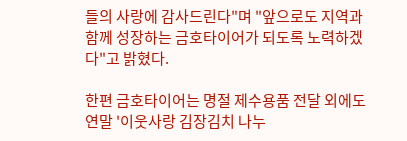들의 사랑에 감사드린다"며 "앞으로도 지역과 함께 성장하는 금호타이어가 되도록 노력하겠다"고 밝혔다.

한편 금호타이어는 명절 제수용품 전달 외에도 연말 '이웃사랑 김장김치 나누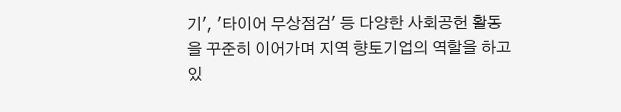기', '타이어 무상점검' 등 다양한 사회공헌 활동을 꾸준히 이어가며 지역 향토기업의 역할을 하고 있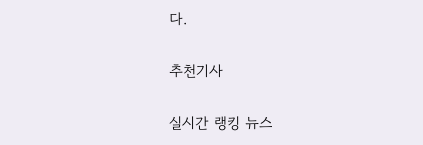다.

추천기사

실시간 랭킹 뉴스